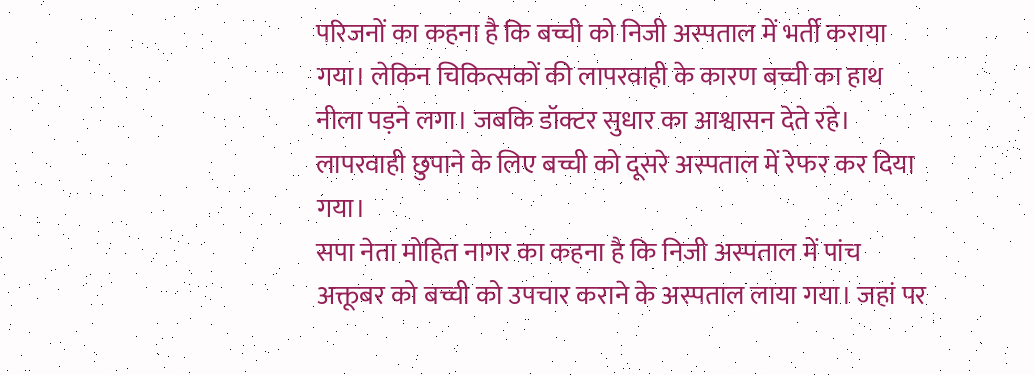परिजनों का कहना है कि बच्ची को निजी अस्पताल में भर्ती कराया गया। लेकिन चिकित्सकों की लापरवाही के कारण बच्ची का हाथ नीला पड़ने लगा। जबकि डॉक्टर सुधार का आश्वासन देते रहे। लापरवाही छुपाने के लिए बच्ची को दूसरे अस्पताल में रेफर कर दिया गया।
सपा नेता मोहित नागर का कहना है कि निजी अस्पताल में पांच अक्तूबर को बच्ची को उपचार कराने के अस्पताल लाया गया। जहां पर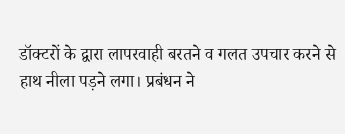डॉक्टरों के द्वारा लापरवाही बरतने व गलत उपचार करने से हाथ नीला पड़ने लगा। प्रबंधन ने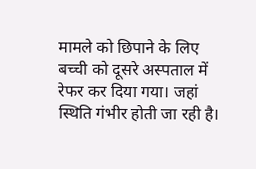मामले को छिपाने के लिए बच्ची को दूसरे अस्पताल में रेफर कर दिया गया। जहां स्थिति गंभीर होती जा रही है।